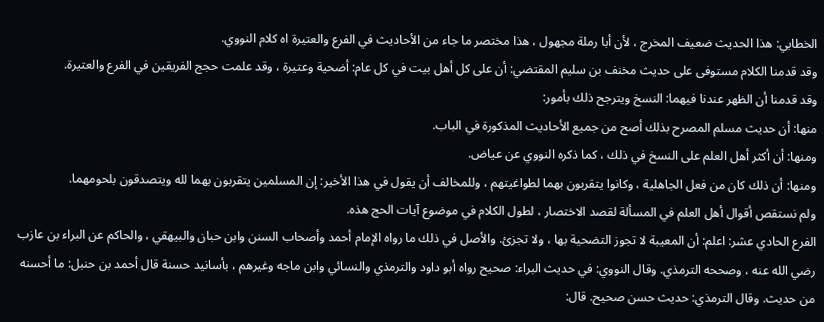الخطابي: هذا الحديث ضعيف المخرج ، لأن أبا رملة مجهول ، هذا مختصر ما جاء من الأحاديث في الفرع والعتيرة اه كلام النووي.
وقد قدمنا الكلام مستوفى على حديث مخنف بن سليم المقتضي: أن على كل أهل بيت في كل عام: أضحية وعتيرة ، وقد علمت حجج الفريقين في الفرع والعتيرة.
وقد قدمنا أن الظهر عندنا فيهما: النسخ ويترجح ذلك بأمور:
منها: أن حديث مسلم المصرح بذلك أصح من جميع الأحاديث المذكورة في الباب.
ومنها: أن أكثر أهل العلم على النسخ في ذلك ، كما ذكره النووي عن عياض.
ومنها: أن ذلك كان من فعل الجاهلية ، وكانوا يتقربون بهما لطواغيتهم ، وللمخالف أن يقول في هذا الأخير: إن المسلمين يتقربون بهما لله ويتصدقون بلحومهما.
ولم نستقص أقوال أهل العلم في المسألة لقصد الاختصار ، لطول الكلام في موضوع آيات الحج هذه.
الفرع الحادي عشر: اعلم: أن المعيبة لا تجوز التضحية بها ، ولا تجزئ. والأصل في ذلك ما رواه الإمام أحمد وأصحاب السنن وابن حبان والبيهقي ، والحاكم عن البراء بن عازب رضي الله عنه ، وصححه الترمذي. وقال النووي: في حديث البراء: صحيح رواه أبو داود والترمذي والنسائي وابن ماجه وغيرهم ، بأسانيد حسنة قال أحمد بن حنبل: ما أحسنه من حديث. وقال الترمذي: حديث حسن صحيح. قال: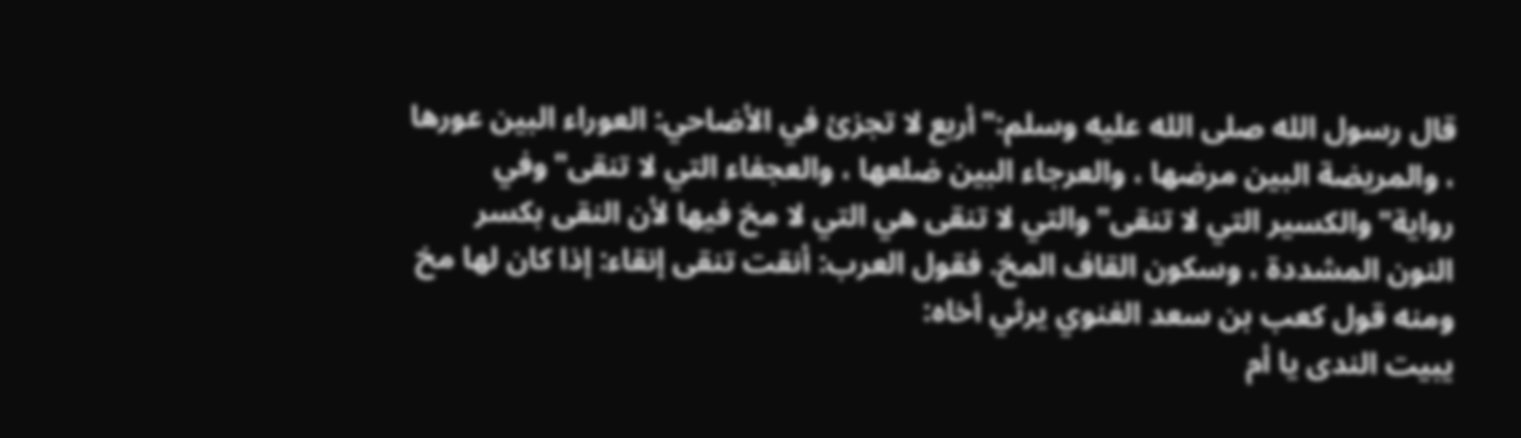قال رسول الله صلى الله عليه وسلم:"أربع لا تجزئ في الأضاحي: العوراء البين عورها ، والمريضة البين مرضها ، والعرجاء البين ضلعها ، والعجفاء التي لا تنقى"وفي رواية"والكسير التي لا تنقى"والتي لا تنقى هي التي لا مخ فيها لأن النقى بكسر النون المشددة ، وسكون القاف المخ. فقول العرب: أنقت تنقى إنقاء: إذا كان لها مخ ومنه قول كعب بن سعد الغنوي يرثي أخاه:
يبيت الندى يا أم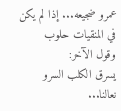عمرو ضجيعه... إذا لم يكن في المنقيات حلوب
وقول الآخر:
يسرق الكلب السرو نعالنا...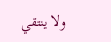ولا ينتقي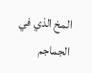المخ الذي في الجماجم